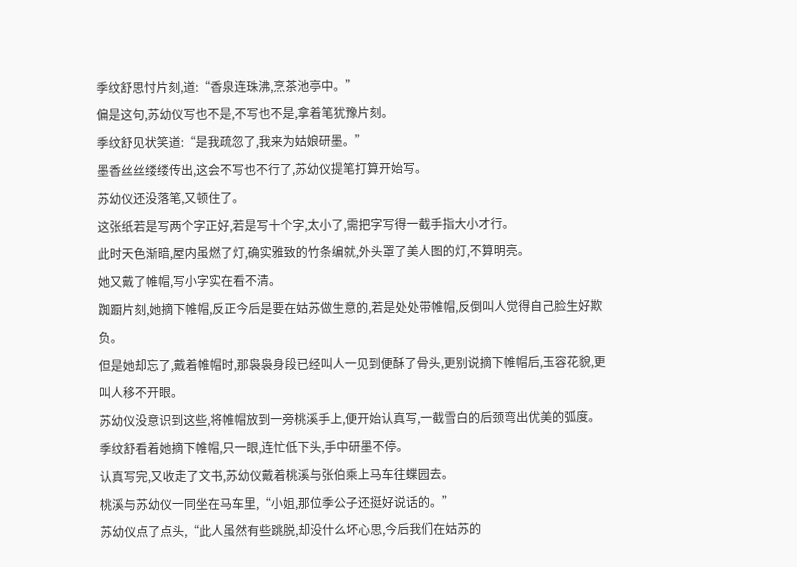季纹舒思忖片刻,道:“香泉连珠沸,烹茶池亭中。”
偏是这句,苏幼仪写也不是,不写也不是,拿着笔犹豫片刻。
季纹舒见状笑道:“是我疏忽了,我来为姑娘研墨。”
墨香丝丝缕缕传出,这会不写也不行了,苏幼仪提笔打算开始写。
苏幼仪还没落笔,又顿住了。
这张纸若是写两个字正好,若是写十个字,太小了,需把字写得一截手指大小才行。
此时天色渐暗,屋内虽燃了灯,确实雅致的竹条编就,外头罩了美人图的灯,不算明亮。
她又戴了帷帽,写小字实在看不清。
踟蹰片刻,她摘下帷帽,反正今后是要在姑苏做生意的,若是处处带帷帽,反倒叫人觉得自己脸生好欺负。
但是她却忘了,戴着帷帽时,那袅袅身段已经叫人一见到便酥了骨头,更别说摘下帷帽后,玉容花貌,更叫人移不开眼。
苏幼仪没意识到这些,将帷帽放到一旁桃溪手上,便开始认真写,一截雪白的后颈弯出优美的弧度。
季纹舒看着她摘下帷帽,只一眼,连忙低下头,手中研墨不停。
认真写完,又收走了文书,苏幼仪戴着桃溪与张伯乘上马车往蝶园去。
桃溪与苏幼仪一同坐在马车里,“小姐,那位季公子还挺好说话的。”
苏幼仪点了点头,“此人虽然有些跳脱,却没什么坏心思,今后我们在姑苏的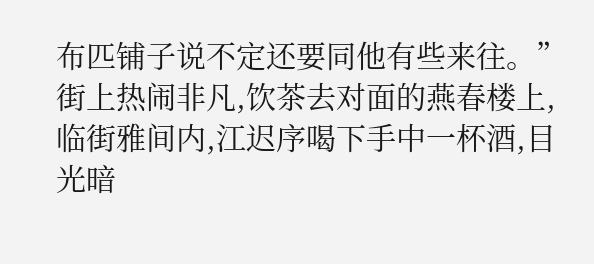布匹铺子说不定还要同他有些来往。”
街上热闹非凡,饮茶去对面的燕春楼上,临街雅间内,江迟序喝下手中一杯酒,目光暗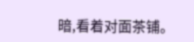暗,看着对面茶铺。